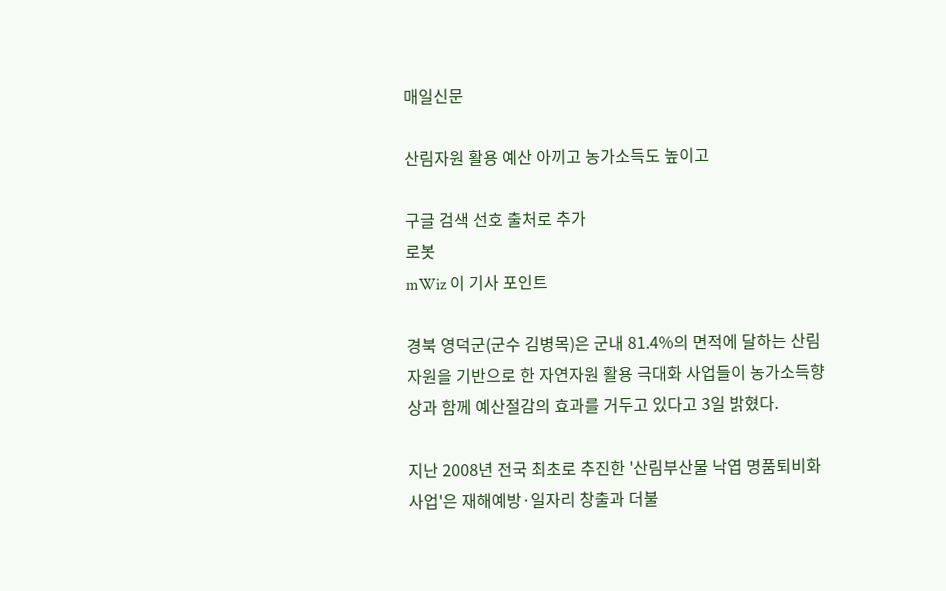매일신문

산림자원 활용 예산 아끼고 농가소득도 높이고

구글 검색 선호 출처로 추가
로봇
mWiz 이 기사 포인트

경북 영덕군(군수 김병목)은 군내 81.4%의 면적에 달하는 산림자원을 기반으로 한 자연자원 활용 극대화 사업들이 농가소득향상과 함께 예산절감의 효과를 거두고 있다고 3일 밝혔다.

지난 2008년 전국 최초로 추진한 '산림부산물 낙엽 명품퇴비화사업'은 재해예방·일자리 창출과 더불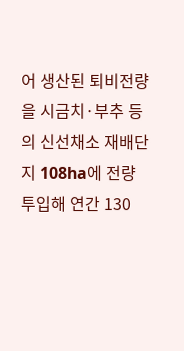어 생산된 퇴비전량을 시금치·부추 등의 신선채소 재배단지 108ha에 전량 투입해 연간 130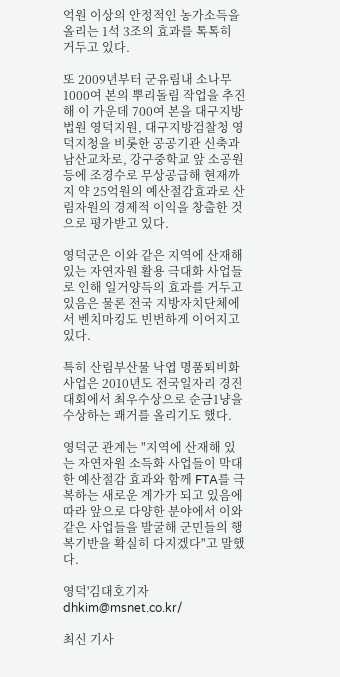억원 이상의 안정적인 농가소득을 올리는 1석 3조의 효과를 톡톡히 거두고 있다.

또 2009년부터 군유림내 소나무 1000여 본의 뿌리돌림 작업을 추진해 이 가운데 700여 본을 대구지방법원 영덕지원, 대구지방검찰청 영덕지청을 비롯한 공공기관 신축과 남산교차로, 강구중학교 앞 소공원 등에 조경수로 무상공급해 현재까지 약 25억원의 예산절감효과로 산림자원의 경제적 이익을 창출한 것으로 평가받고 있다.

영덕군은 이와 같은 지역에 산재해 있는 자연자원 활용 극대화 사업들로 인해 일거양득의 효과를 거두고 있음은 물론 전국 지방자치단체에서 벤치마킹도 빈번하게 이어지고 있다.

특히 산림부산물 낙엽 명품퇴비화 사업은 2010년도 전국일자리 경진대회에서 최우수상으로 순금1냥을 수상하는 쾌거를 올리기도 했다.

영덕군 관계는 "지역에 산재해 있는 자연자원 소득화 사업들이 막대한 예산절감 효과와 함께 FTA를 극복하는 새로운 계가가 되고 있음에 따라 앞으로 다양한 분야에서 이와 같은 사업들을 발굴해 군민들의 행복기반을 확실히 다지겠다"고 말했다.

영덕'김대호기자 dhkim@msnet.co.kr/

최신 기사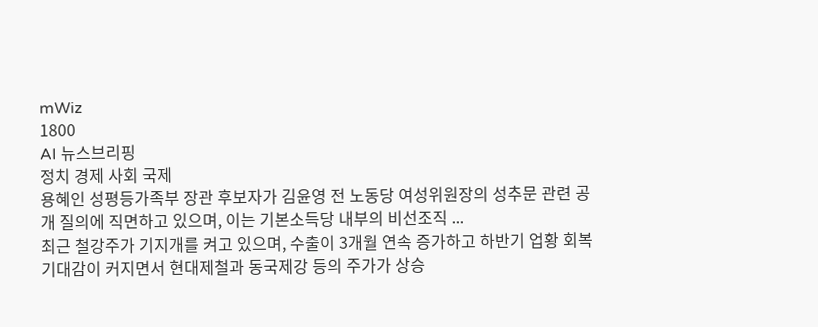mWiz
1800
AI 뉴스브리핑
정치 경제 사회 국제
용혜인 성평등가족부 장관 후보자가 김윤영 전 노동당 여성위원장의 성추문 관련 공개 질의에 직면하고 있으며, 이는 기본소득당 내부의 비선조직 ...
최근 철강주가 기지개를 켜고 있으며, 수출이 3개월 연속 증가하고 하반기 업황 회복 기대감이 커지면서 현대제철과 동국제강 등의 주가가 상승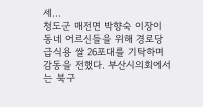세...
청도군 매전면 박향숙 이장이 동네 어르신들을 위해 경로당 급식용 쌀 26포대를 기탁하며 감동을 전했다. 부산시의회에서는 북구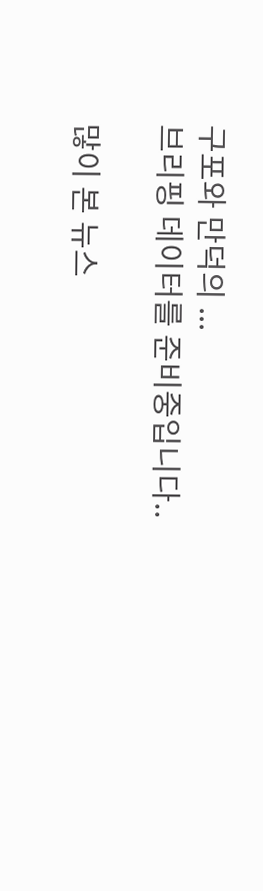구포와 만덕의 ...
브리핑 데이터를 준비중입니다..

많이 본 뉴스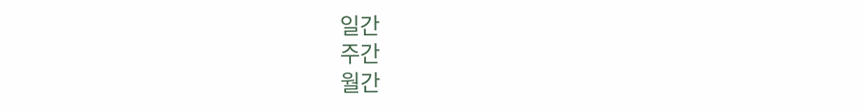일간
주간
월간